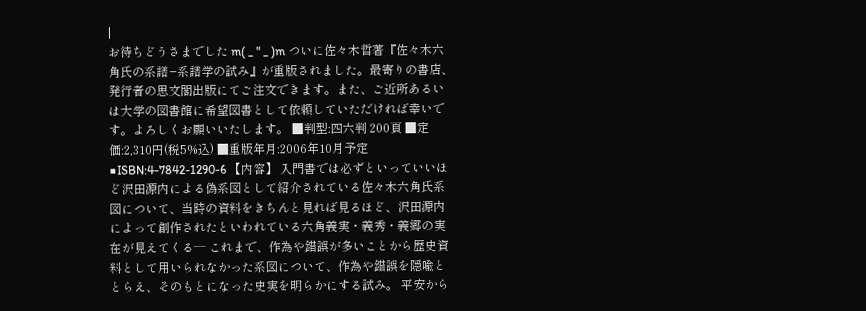|
お待ちどうさまでした m( _ " _ )m ついに佐々木哲著『佐々木六角氏の系譜−系譜学の試み』が重版されました。最寄りの書店、発行者の思文閣出版にてご注文できます。また、ご近所あるいは大学の図書館に希望図書として依頼していただければ幸いです。よろしくお願いいたします。 ■判型:四六判 200頁 ■定価:2,310円(税5%込) ■重版年月:2006年10月予定 ■ISBN:4-7842-1290-6 【内容】 入門書では必ずといっていいほど沢田源内による偽系図として紹介されている佐々木六角氏系図について、当時の資料をきちんと見れば見るほど、沢田源内によって創作されたといわれている六角義実・義秀・義郷の実在が見えてくる─ これまで、作為や錯誤が多いことから歴史資料として用いられなかった系図について、作為や錯誤を隠喩ととらえ、そのもとになった史実を明らかにする試み。 平安から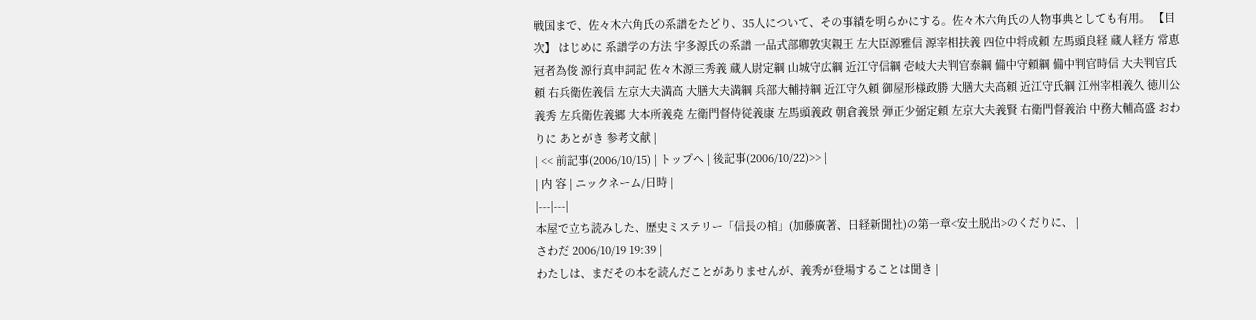戦国まで、佐々木六角氏の系譜をたどり、35人について、その事績を明らかにする。佐々木六角氏の人物事典としても有用。 【目次】 はじめに 系譜学の方法 宇多源氏の系譜 一品式部卿敦実親王 左大臣源雅信 源宰相扶義 四位中将成頼 左馬頭良経 蔵人経方 常恵冠者為俊 源行真申詞記 佐々木源三秀義 蔵人尉定綱 山城守広綱 近江守信綱 壱岐大夫判官泰綱 備中守頼綱 備中判官時信 大夫判官氏頼 右兵衛佐義信 左京大夫満高 大膳大夫満綱 兵部大輔持綱 近江守久頼 御屋形様政勝 大膳大夫高頼 近江守氏綱 江州宰相義久 徳川公義秀 左兵衛佐義郷 大本所義堯 左衛門督侍従義康 左馬頭義政 朝倉義景 弾正少弼定頼 左京大夫義賢 右衛門督義治 中務大輔高盛 おわりに あとがき 参考文献 |
| << 前記事(2006/10/15) | トップへ | 後記事(2006/10/22)>> |
| 内 容 | ニックネーム/日時 |
|---|---|
本屋で立ち読みした、歴史ミステリー「信長の棺」(加藤廣著、日経新聞社)の第一章<安土脱出>のくだりに、 |
さわだ 2006/10/19 19:39 |
わたしは、まだその本を読んだことがありませんが、義秀が登場することは聞き |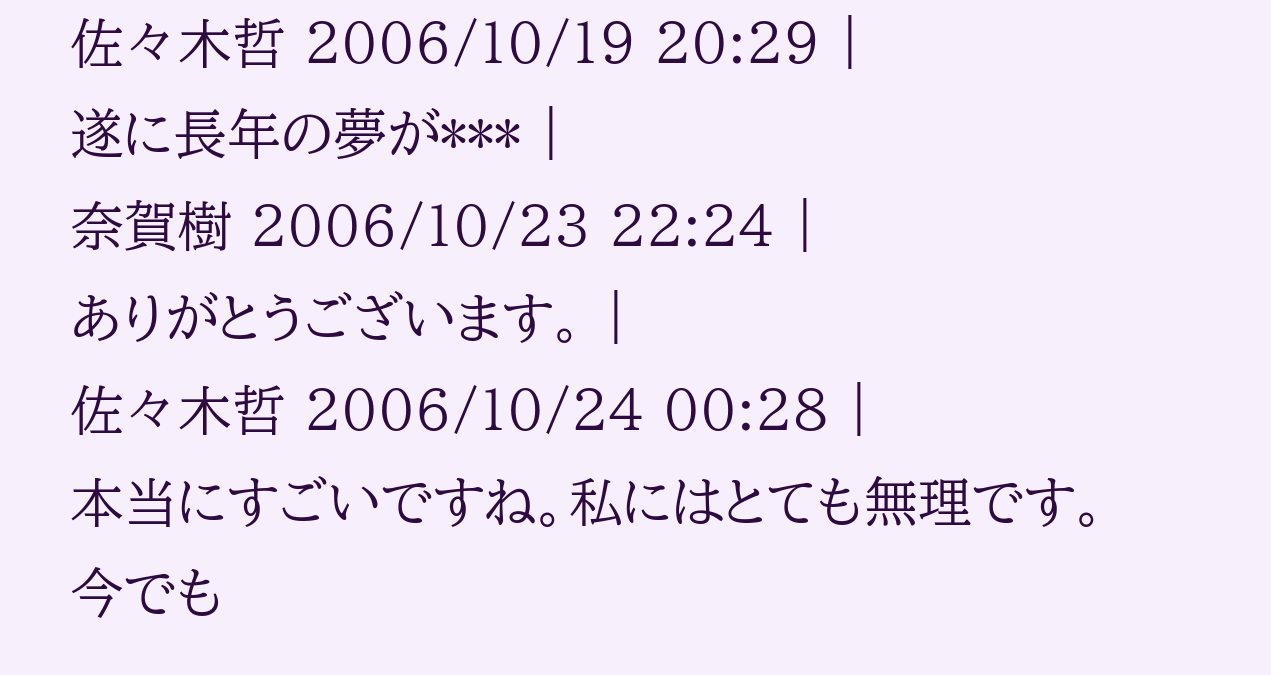佐々木哲 2006/10/19 20:29 |
遂に長年の夢が*** |
奈賀樹 2006/10/23 22:24 |
ありがとうございます。 |
佐々木哲 2006/10/24 00:28 |
本当にすごいですね。私にはとても無理です。今でも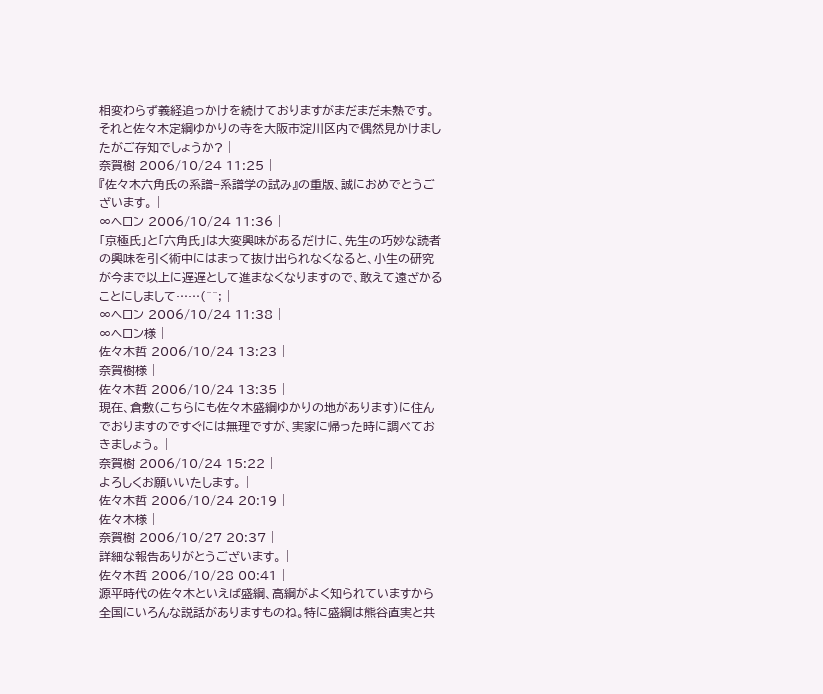相変わらず義経追っかけを続けておりますがまだまだ未熟です。それと佐々木定綱ゆかりの寺を大阪市淀川区内で偶然見かけましたがご存知でしょうか? |
奈賀樹 2006/10/24 11:25 |
『佐々木六角氏の系譜−系譜学の試み』の重版、誠におめでとうございます。 |
∞ヘロン 2006/10/24 11:36 |
「京極氏」と「六角氏」は大変興味があるだけに、先生の巧妙な読者の興味を引く術中にはまって抜け出られなくなると、小生の研究が今まで以上に遅遅として進まなくなりますので、敢えて遠ざかることにしまして……(^^; |
∞ヘロン 2006/10/24 11:38 |
∞ヘロン様 |
佐々木哲 2006/10/24 13:23 |
奈賀樹様 |
佐々木哲 2006/10/24 13:35 |
現在、倉敷(こちらにも佐々木盛綱ゆかりの地があります)に住んでおりますのですぐには無理ですが、実家に帰った時に調べておきましょう。 |
奈賀樹 2006/10/24 15:22 |
よろしくお願いいたします。 |
佐々木哲 2006/10/24 20:19 |
佐々木様 |
奈賀樹 2006/10/27 20:37 |
詳細な報告ありがとうございます。 |
佐々木哲 2006/10/28 00:41 |
源平時代の佐々木といえば盛綱、高綱がよく知られていますから全国にいろんな説話がありますものね。特に盛綱は熊谷直実と共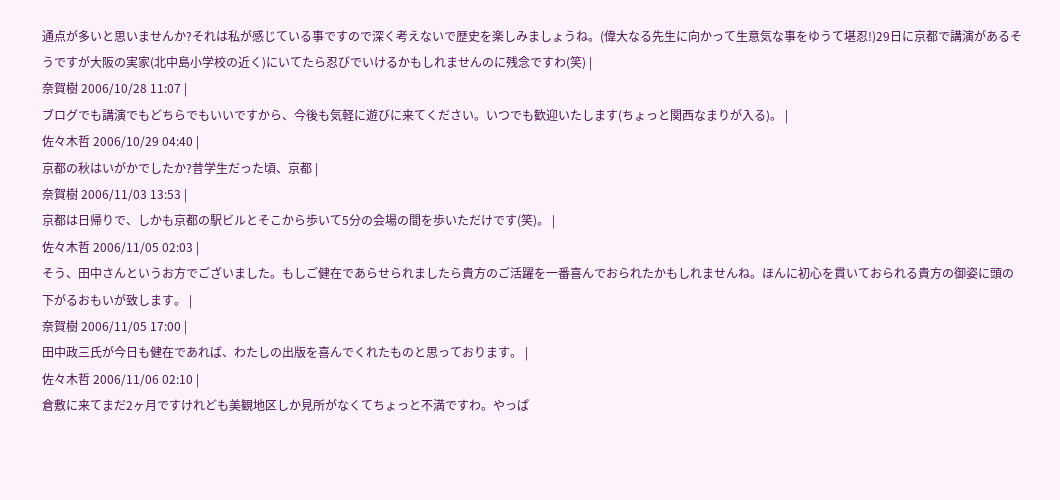通点が多いと思いませんか?それは私が感じている事ですので深く考えないで歴史を楽しみましょうね。(偉大なる先生に向かって生意気な事をゆうて堪忍!)29日に京都で講演があるそうですが大阪の実家(北中島小学校の近く)にいてたら忍びでいけるかもしれませんのに残念ですわ(笑) |
奈賀樹 2006/10/28 11:07 |
ブログでも講演でもどちらでもいいですから、今後も気軽に遊びに来てください。いつでも歓迎いたします(ちょっと関西なまりが入る)。 |
佐々木哲 2006/10/29 04:40 |
京都の秋はいがかでしたか?昔学生だった頃、京都 |
奈賀樹 2006/11/03 13:53 |
京都は日帰りで、しかも京都の駅ビルとそこから歩いて5分の会場の間を歩いただけです(笑)。 |
佐々木哲 2006/11/05 02:03 |
そう、田中さんというお方でございました。もしご健在であらせられましたら貴方のご活躍を一番喜んでおられたかもしれませんね。ほんに初心を貫いておられる貴方の御姿に頭の下がるおもいが致します。 |
奈賀樹 2006/11/05 17:00 |
田中政三氏が今日も健在であれば、わたしの出版を喜んでくれたものと思っております。 |
佐々木哲 2006/11/06 02:10 |
倉敷に来てまだ2ヶ月ですけれども美観地区しか見所がなくてちょっと不満ですわ。やっぱ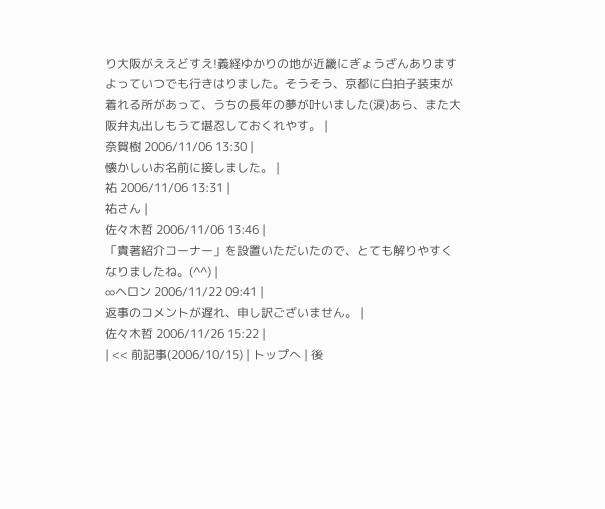り大阪がええどすえ!義経ゆかりの地が近畿にぎょうざんありますよっていつでも行きはりました。そうそう、京都に白拍子装束が着れる所があって、うちの長年の夢が叶いました(涙)あら、また大阪弁丸出しもうて堪忍しておくれやす。 |
奈賀樹 2006/11/06 13:30 |
懐かしいお名前に接しました。 |
祐 2006/11/06 13:31 |
祐さん |
佐々木哲 2006/11/06 13:46 |
「貴著紹介コーナー」を設置いただいたので、とても解りやすくなりましたね。(^^) |
∞ヘロン 2006/11/22 09:41 |
返事のコメントが遅れ、申し訳ございません。 |
佐々木哲 2006/11/26 15:22 |
| << 前記事(2006/10/15) | トップへ | 後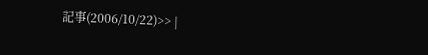記事(2006/10/22)>> |